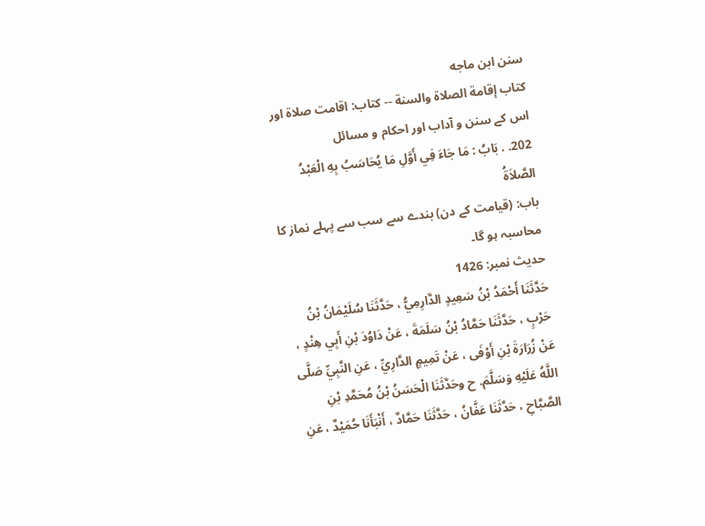سنن ابن ماجه
كتاب إقامة الصلاة والسنة -- کتاب: اقامت صلاۃ اور اس کے سنن و آداب اور احکام و مسائل
202. . بَابُ : مَا جَاءَ فِي أَوَّلِ مَا يُحَاسَبُ بِهِ الْعَبْدُ الصَّلاَةُ
باب: (قیامت کے دن) بندے سے سب سے پہلے نماز کا محاسبہ ہو گا۔
حدیث نمبر: 1426
حَدَّثَنَا أَحْمَدُ بْنُ سَعِيدٍ الدَّارِمِيُّ ، حَدَّثَنَا سُلَيْمَانُ بْنُ حَرْبٍ ، حَدَّثَنَا حَمَّادُ بْنُ سَلَمَةَ ، عَنْ دَاوُدَ بْنِ أَبِي هِنْدٍ ، عَنْ زُرَارَةَ بْنِ أَوْفَى ، عَنْ تَمِيمٍ الدَّارِيِّ ، عَنِ النَّبِيِّ صَلَّى اللَّهُ عَلَيْهِ وَسَلَّمَ. ح وحَدَّثَنَا الْحَسَنُ بْنُ مُحَمَّدِ بْنِ الصَّبَّاحِ ، حَدَّثَنَا عَفَّانُ ، حَدَّثَنَا حَمَّادٌ ، أَنْبَأَنَا حُمَيْدٌ ، عَنِ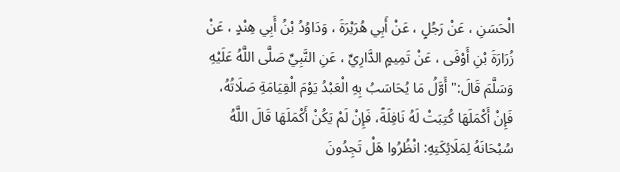الْحَسَنِ ، عَنْ رَجُلٍ ، عَنْ أَبِي هُرَيْرَةَ ، وَدَاوُدُ بْنُ أَبِي هِنْدٍ ، عَنْ زُرَارَةَ بْنِ أَوْفَى ، عَنْ تَمِيمٍ الدَّارِيِّ ، عَنِ النَّبِيِّ صَلَّى اللَّهُ عَلَيْهِ وَسَلَّمَ قَالَ:" أَوَّلُ مَا يُحَاسَبُ بِهِ الْعَبْدُ يَوْمَ الْقِيَامَةِ صَلَاتُهُ، فَإِنْ أَكْمَلَهَا كُتِبَتْ لَهُ نَافِلَةً، فَإِنْ لَمْ يَكُنْ أَكْمَلَهَا قَالَ اللَّهُ سُبْحَانَهُ لِمَلَائِكَتِهِ: انْظُرُوا هَلْ تَجِدُونَ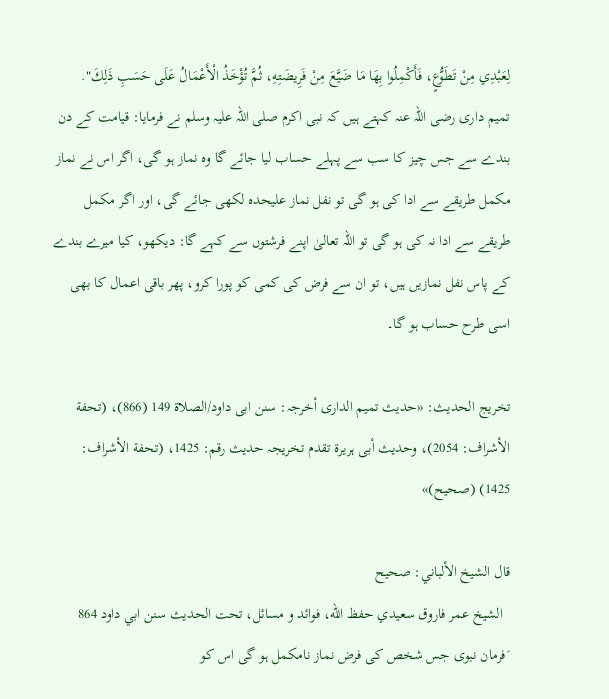لِعَبْدِي مِنْ تَطَوُّعٍ، فَأَكْمِلُوا بِهَا مَا ضَيَّعَ مِنْ فَرِيضَتِهِ، ثُمَّ تُؤْخَذُ الْأَعْمَالُ عَلَى حَسَبِ ذَلِكَ".
تمیم داری رضی اللہ عنہ کہتے ہیں کہ نبی اکرم صلی اللہ علیہ وسلم نے فرمایا: قیامت کے دن بندے سے جس چیز کا سب سے پہلے حساب لیا جائے گا وہ نماز ہو گی، اگر اس نے نماز مکمل طریقے سے ادا کی ہو گی تو نفل نماز علیحدہ لکھی جائے گی، اور اگر مکمل طریقے سے ادا نہ کی ہو گی تو اللہ تعالیٰ اپنے فرشتوں سے کہے گا: دیکھو، کیا میرے بندے کے پاس نفل نمازیں ہیں، تو ان سے فرض کی کمی کو پورا کرو، پھر باقی اعمال کا بھی اسی طرح حساب ہو گا۔

تخریج الحدیث: «حدیث تمیم الداری أخرجہ: سنن ابی داود/الصلاة 149 (866)، (تحفة الأشراف: 2054)، وحدیث أبی ہریرة تقدم تخریجہ حدیث رقم: 1425، (تحفة الأشراف: 1425) (صحیح)»

قال الشيخ الألباني: صحيح
  الشيخ عمر فاروق سعيدي حفظ الله، فوائد و مسائل، تحت الحديث سنن ابي داود 864
´فرمان نبوی جس شخص کی فرض نماز نامکمل ہو گی اس کو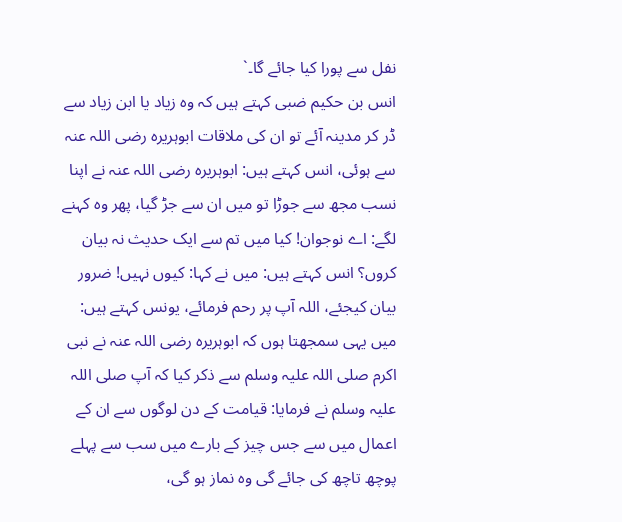نفل سے پورا کیا جائے گا۔`
انس بن حکیم ضبی کہتے ہیں کہ وہ زیاد یا ابن زیاد سے ڈر کر مدینہ آئے تو ان کی ملاقات ابوہریرہ رضی اللہ عنہ سے ہوئی، انس کہتے ہیں: ابوہریرہ رضی اللہ عنہ نے اپنا نسب مجھ سے جوڑا تو میں ان سے جڑ گیا، پھر وہ کہنے لگے: اے نوجوان! کیا میں تم سے ایک حدیث نہ بیان کروں؟ انس کہتے ہیں: میں نے کہا: کیوں نہیں! ضرور بیان کیجئے، اللہ آپ پر رحم فرمائے، یونس کہتے ہیں: میں یہی سمجھتا ہوں کہ ابوہریرہ رضی اللہ عنہ نے نبی اکرم صلی اللہ علیہ وسلم سے ذکر کیا کہ آپ صلی اللہ علیہ وسلم نے فرمایا: قیامت کے دن لوگوں سے ان کے اعمال میں سے جس چیز کے بارے میں سب سے پہلے پوچھ تاچھ کی جائے گی وہ نماز ہو گی،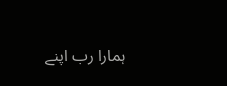ہمارا رب اپنے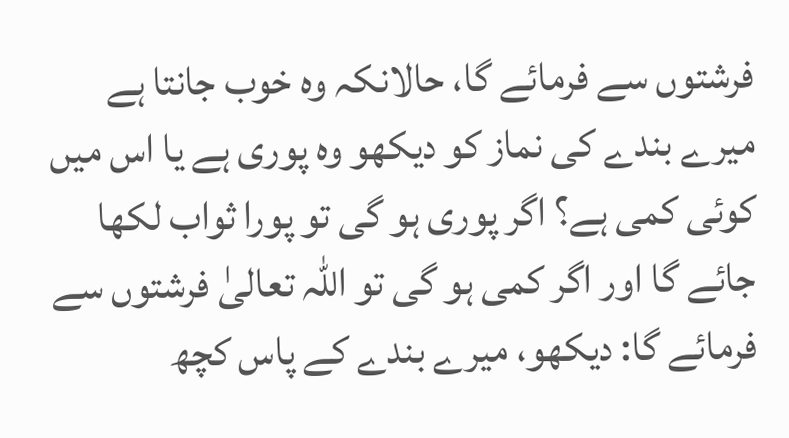فرشتوں سے فرمائے گا، حالانکہ وہ خوب جانتا ہے میرے بندے کی نماز کو دیکھو وہ پوری ہے یا اس میں کوئی کمی ہے؟ اگر پوری ہو گی تو پورا ثواب لکھا جائے گا اور اگر کمی ہو گی تو اللہ تعالیٰ فرشتوں سے فرمائے گا: دیکھو، میرے بندے کے پاس کچھ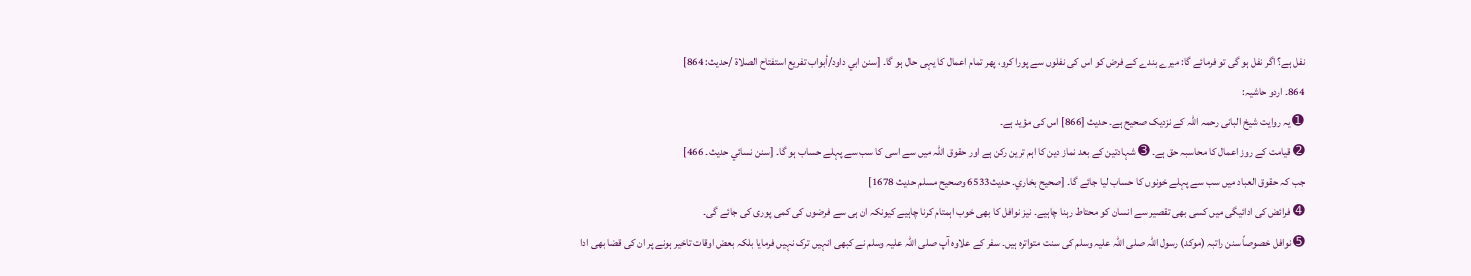نفل ہے؟ اگر نفل ہو گی تو فرمائے گا: میرے بندے کے فرض کو اس کی نفلوں سے پورا کرو، پھر تمام اعمال کا یہی حال ہو گا۔ [سنن ابي داود/أبواب تفريع استفتاح الصلاة /حدیث: 864]
864۔ اردو حاشیہ:
➊ یہ روایت شیخ البانی رحمہ اللہ کے نزدیک صحیح ہے۔ حدیث [866] اس کی مؤید ہے۔
➋ قیامت کے روز اعمال کا محاسبہ حق ہے۔ ➌ شہادتین کے بعد نماز دین کا اہم ترین رکن ہے اور حقوق اللہ میں سے اسی کا سب سے پہلے حساب ہو گا۔ [سنن نسائي حديث۔ 466]
جب کہ حقوق العباد میں سب سے پہلے خونوں کا حساب لیا جائے گا۔ [صحيح بخاري۔ حديث6533 وصحيح مسلم حديث 1678]
➍ فرائض کی ادائیگی میں کسی بھی تقصیر سے انسان کو محتاط رہنا چاہیے۔ نیز نوافل کا بھی خوب اہمتام کرنا چاہیے کیونکہ ان ہی سے فرضوں کی کمی پوری کی جائے گی۔
➎ نوافل خصوصاً سنن راتبہ (موکد) رسول اللہ صلی اللہ علیہ وسلم کی سنت متواترہ ہیں۔ سفر کے علاوہ آپ صلی اللہ علیہ وسلم نے کبھی انہیں ترک نہیں فرمایا بلکہ بعض اوقات تاخیر ہونے پر ان کی قضا بھی ادا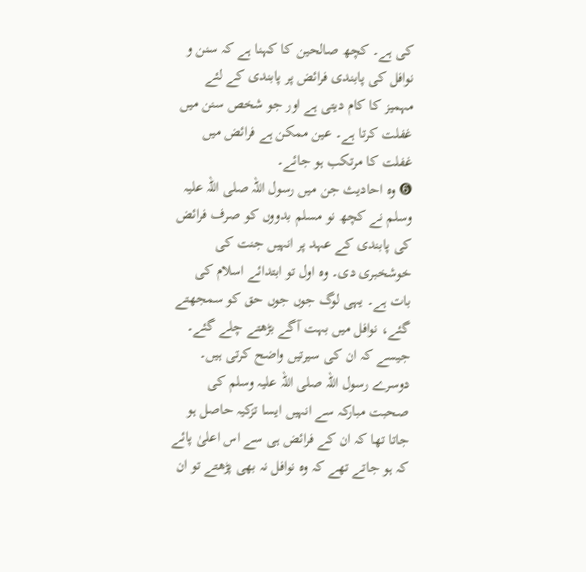کی ہے۔ کچھ صالحین کا کہنا ہے کہ سنن و نوافل کی پابندی فرائض پر پابندی کے لئے مہمیز کا کام دیتی ہے اور جو شخص سنن میں غفلت کرتا ہے۔ عین ممکن ہے فرائض میں غفلت کا مرتکب ہو جائے۔
➏ وہ احادیث جن میں رسول اللہ صلی اللہ علیہ وسلم نے کچھ نو مسلم بدووں کو صرف فرائض کی پابندی کے عہد پر انہیں جنت کی خوشخبری دی۔ وہ اول تو ابتدائے اسلام کی بات ہے۔ یہی لوگ جوں جوں حق کو سمجھتے گئے، نوافل میں بہت آگے بڑھتے چلے گئے۔ جیسے کہ ان کی سیرتیں واضح کرتی ہیں۔ دوسرے رسول اللہ صلی اللہ علیہ وسلم کی صحبت مبارکہ سے انہیں ایسا تزکیہ حاصل ہو جاتا تھا کہ ان کے فرائض ہی سے اس اعلیٰ پائے کہ ہو جاتے تھے کہ وہ نوافل نہ بھی پڑھتے تو ان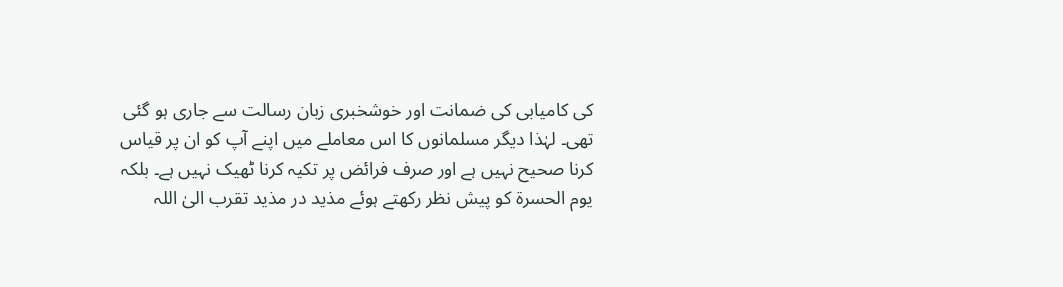کی کامیابی کی ضمانت اور خوشخبری زبان رسالت سے جاری ہو گئی تھی۔ لہٰذا دیگر مسلمانوں کا اس معاملے میں اپنے آپ کو ان پر قیاس کرنا صحیح نہیں ہے اور صرف فرائض پر تکیہ کرنا ٹھیک نہیں ہے۔ بلکہ یوم الحسرۃ کو پیش نظر رکھتے ہوئے مذید در مذید تقرب الیٰ اللہ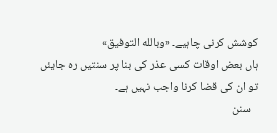کوشش کرنی چاہیے۔ «وبالله التوفيق»
ہاں بعض اوقات کسی عذر کی بنا پر سنتیں رہ جایئں تو ان کی قضا کرنا واجب نہیں ہے۔
   سنن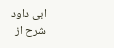ابی داود شرح از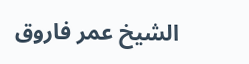الشیخ عمر فاروق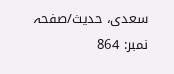سعدی، حدیث/صفحہ نمبر: 864